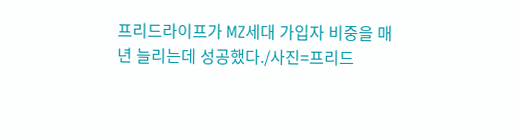프리드라이프가 MZ세대 가입자 비중을 매년 늘리는데 성공했다./사진=프리드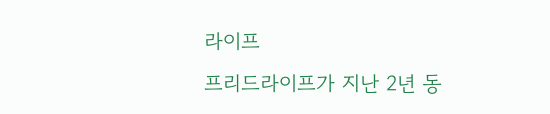라이프
프리드라이프가 지난 2년 동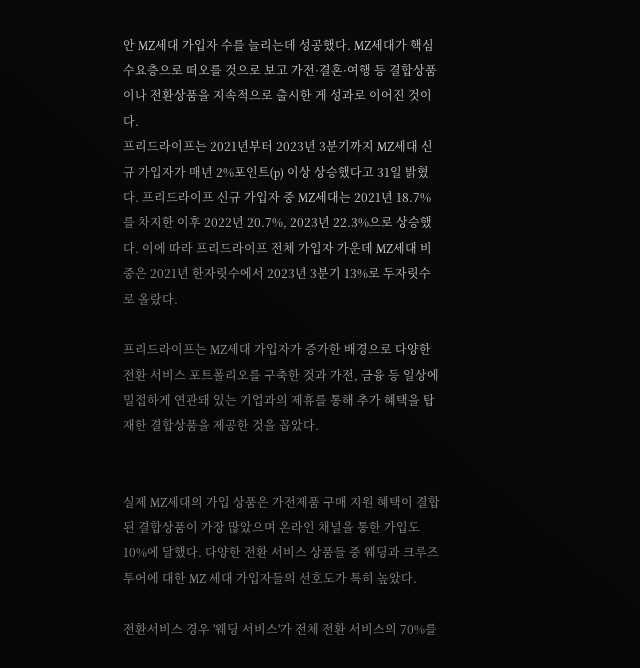안 MZ세대 가입자 수를 늘리는데 성공했다. MZ세대가 핵심 수요층으로 떠오를 것으로 보고 가전·결혼·여행 등 결합상품이나 전환상품을 지속적으로 출시한 게 성과로 이어진 것이다.
프리드라이프는 2021년부터 2023년 3분기까지 MZ세대 신규 가입자가 매년 2%포인트(p) 이상 상승했다고 31일 밝혔다. 프리드라이프 신규 가입자 중 MZ세대는 2021년 18.7%를 차지한 이후 2022년 20.7%, 2023년 22.3%으로 상승했다. 이에 따라 프리드라이프 전체 가입자 가운데 MZ세대 비중은 2021년 한자릿수에서 2023년 3분기 13%로 두자릿수로 올랐다.

프리드라이프는 MZ세대 가입자가 증가한 배경으로 다양한 전환 서비스 포트폴리오를 구축한 것과 가전, 금융 등 일상에 밀접하게 연관돼 있는 기업과의 제휴를 통해 추가 혜택을 탑재한 결합상품을 제공한 것을 꼽았다.


실제 MZ세대의 가입 상품은 가전제품 구매 지원 혜택이 결합된 결합상품이 가장 많았으며 온라인 채널을 통한 가입도 10%에 달했다. 다양한 전환 서비스 상품들 중 웨딩과 크루즈 투어에 대한 MZ 세대 가입자들의 선호도가 특히 높았다.

전환서비스 경우 '웨딩 서비스'가 전체 전환 서비스의 70%를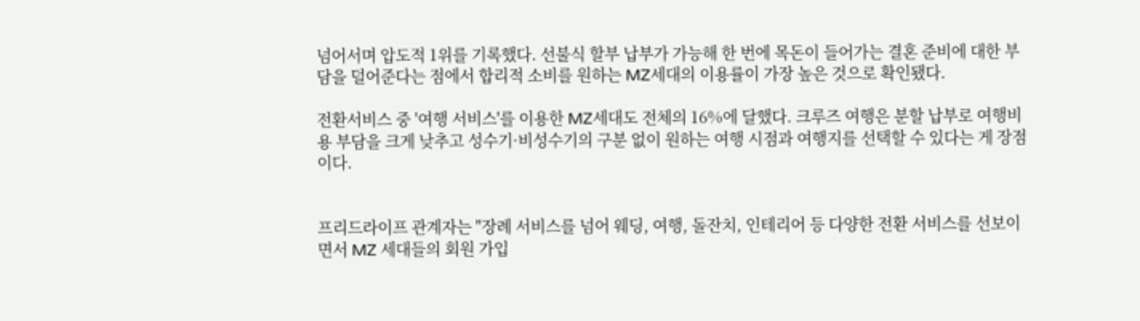넘어서며 압도적 1위를 기록했다. 선불식 할부 납부가 가능해 한 번에 목돈이 들어가는 결혼 준비에 대한 부담을 덜어준다는 점에서 합리적 소비를 원하는 MZ세대의 이용률이 가장 높은 것으로 확인됐다.

전환서비스 중 '여행 서비스'를 이용한 MZ세대도 전체의 16%에 달했다. 크루즈 여행은 분할 납부로 여행비용 부담을 크게 낮추고 성수기·비성수기의 구분 없이 원하는 여행 시점과 여행지를 선택할 수 있다는 게 장점이다.


프리드라이프 관계자는 "장례 서비스를 넘어 웨딩, 여행, 돌잔치, 인테리어 등 다양한 전환 서비스를 선보이면서 MZ 세대들의 회원 가입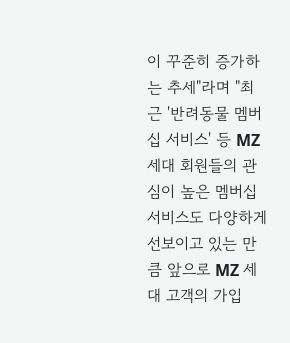이 꾸준히 증가하는 추세"라며 "최근 '반려동물 멤버십 서비스' 등 MZ 세대 회원들의 관심이 높은 멤버십 서비스도 다양하게 선보이고 있는 만큼 앞으로 MZ 세대 고객의 가입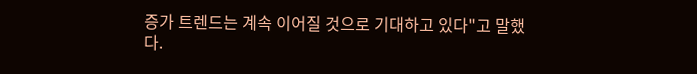증가 트렌드는 계속 이어질 것으로 기대하고 있다"고 말했다.